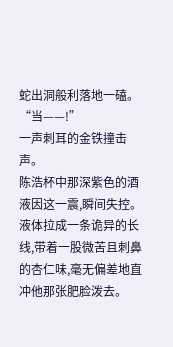蛇出洞般利落地一磕。
“当——!”
一声刺耳的金铁撞击声。
陈浩杯中那深紫色的酒液因这一震,瞬间失控。
液体拉成一条诡异的长线,带着一股微苦且刺鼻的杏仁味,毫无偏差地直冲他那张肥脸泼去。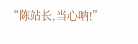“陈站长,当心呐!”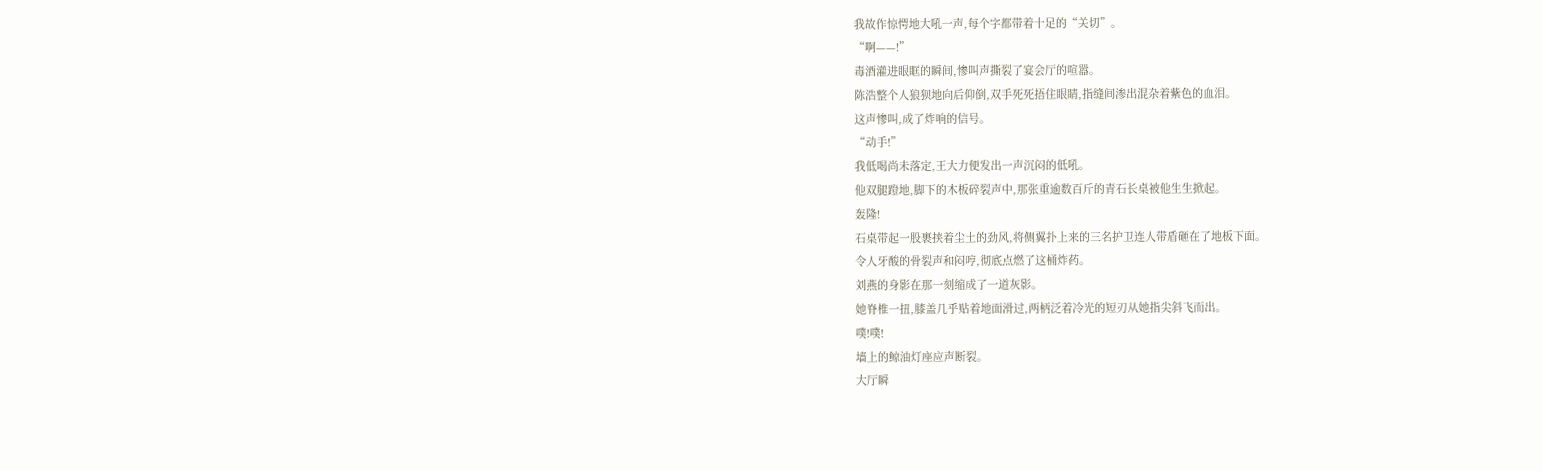我故作惊愕地大吼一声,每个字都带着十足的“关切”。
“啊——!”
毒酒灌进眼眶的瞬间,惨叫声撕裂了宴会厅的喧嚣。
陈浩整个人狼狈地向后仰倒,双手死死捂住眼睛,指缝间渗出混杂着紫色的血泪。
这声惨叫,成了炸响的信号。
“动手!”
我低喝尚未落定,王大力便发出一声沉闷的低吼。
他双腿蹬地,脚下的木板碎裂声中,那张重逾数百斤的青石长桌被他生生掀起。
轰隆!
石桌带起一股裹挟着尘土的劲风,将侧翼扑上来的三名护卫连人带盾砸在了地板下面。
令人牙酸的骨裂声和闷哼,彻底点燃了这桶炸药。
刘燕的身影在那一刻缩成了一道灰影。
她脊椎一扭,膝盖几乎贴着地面滑过,两柄泛着冷光的短刃从她指尖斜飞而出。
噗!噗!
墙上的鲸油灯座应声断裂。
大厅瞬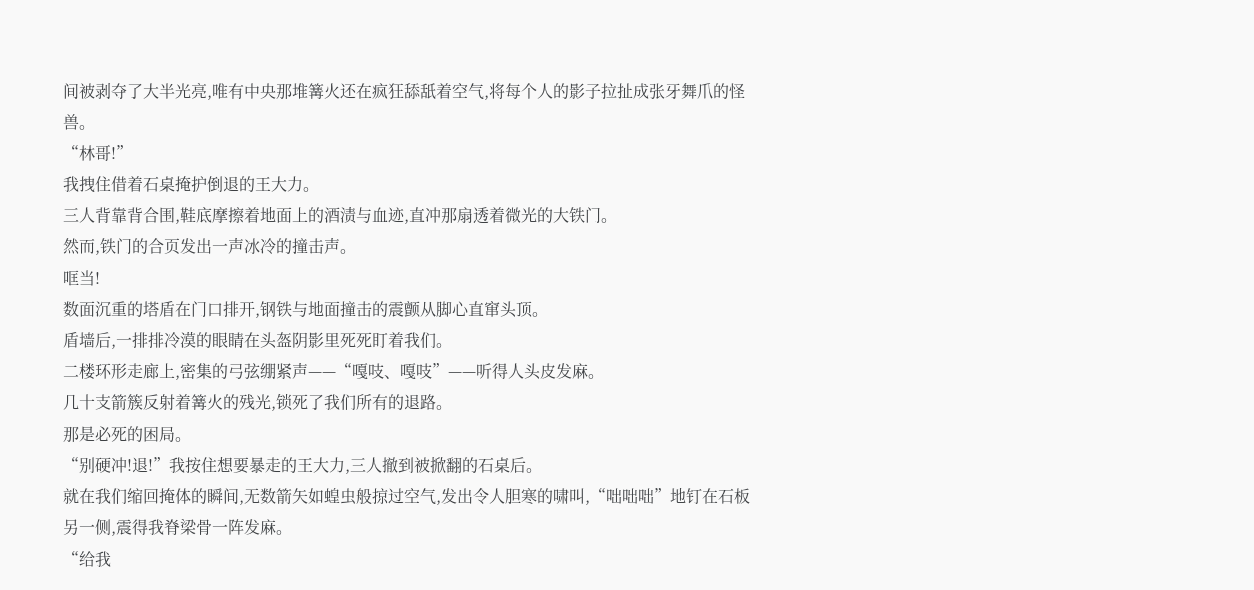间被剥夺了大半光亮,唯有中央那堆篝火还在疯狂舔舐着空气,将每个人的影子拉扯成张牙舞爪的怪兽。
“林哥!”
我拽住借着石桌掩护倒退的王大力。
三人背靠背合围,鞋底摩擦着地面上的酒渍与血迹,直冲那扇透着微光的大铁门。
然而,铁门的合页发出一声冰冷的撞击声。
哐当!
数面沉重的塔盾在门口排开,钢铁与地面撞击的震颤从脚心直窜头顶。
盾墙后,一排排冷漠的眼睛在头盔阴影里死死盯着我们。
二楼环形走廊上,密集的弓弦绷紧声——“嘎吱、嘎吱”——听得人头皮发麻。
几十支箭簇反射着篝火的残光,锁死了我们所有的退路。
那是必死的困局。
“别硬冲!退!”我按住想要暴走的王大力,三人撤到被掀翻的石桌后。
就在我们缩回掩体的瞬间,无数箭矢如蝗虫般掠过空气,发出令人胆寒的啸叫,“咄咄咄”地钉在石板另一侧,震得我脊梁骨一阵发麻。
“给我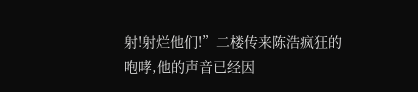射!射烂他们!”二楼传来陈浩疯狂的咆哮,他的声音已经因